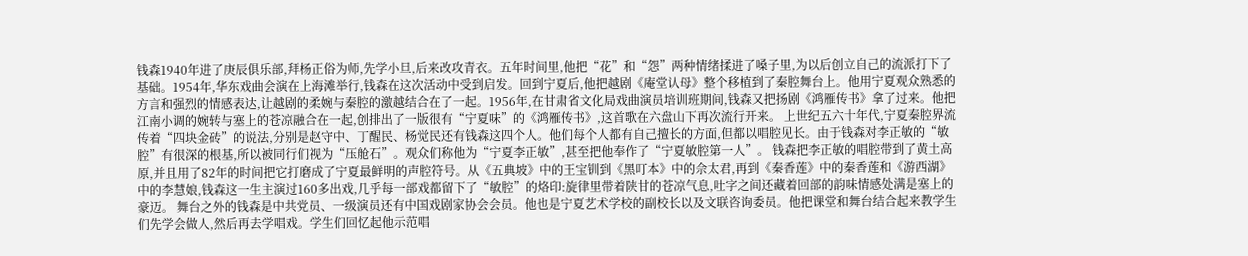钱森1940年进了庚辰俱乐部,拜杨正俗为师,先学小旦,后来改攻青衣。五年时间里,他把“花”和“怨”两种情绪揉进了嗓子里,为以后创立自己的流派打下了基础。1954年,华东戏曲会演在上海滩举行,钱森在这次活动中受到启发。回到宁夏后,他把越剧《庵堂认母》整个移植到了秦腔舞台上。他用宁夏观众熟悉的方言和强烈的情感表达,让越剧的柔婉与秦腔的激越结合在了一起。1956年,在甘肃省文化局戏曲演员培训班期间,钱森又把扬剧《鸿雁传书》拿了过来。他把江南小调的婉转与塞上的苍凉融合在一起,创排出了一版很有“宁夏味”的《鸿雁传书》,这首歌在六盘山下再次流行开来。 上世纪五六十年代,宁夏秦腔界流传着“四块金砖”的说法,分别是赵守中、丁醒民、杨觉民还有钱森这四个人。他们每个人都有自己擅长的方面,但都以唱腔见长。由于钱森对李正敏的“敏腔”有很深的根基,所以被同行们视为“压舱石”。观众们称他为“宁夏李正敏”,甚至把他奉作了“宁夏敏腔第一人”。 钱森把李正敏的唱腔带到了黄土高原,并且用了82年的时间把它打磨成了宁夏最鲜明的声腔符号。从《五典坡》中的王宝钏到《黑叮本》中的佘太君,再到《秦香莲》中的秦香莲和《游西湖》中的李慧娘,钱森这一生主演过160多出戏,几乎每一部戏都留下了“敏腔”的烙印:旋律里带着陕甘的苍凉气息,吐字之间还藏着回部的韵味情感处满是塞上的豪迈。 舞台之外的钱森是中共党员、一级演员还有中国戏剧家协会会员。他也是宁夏艺术学校的副校长以及文联咨询委员。他把课堂和舞台结合起来教学生们先学会做人,然后再去学唱戏。学生们回忆起他示范唱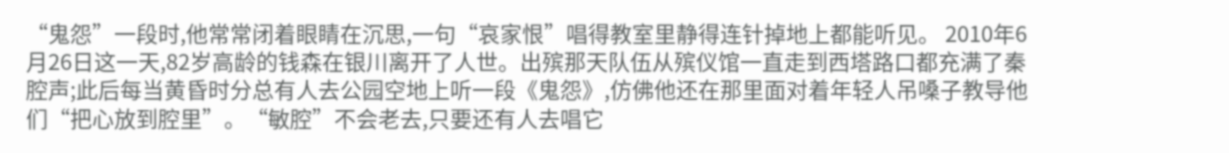“鬼怨”一段时,他常常闭着眼睛在沉思,一句“哀家恨”唱得教室里静得连针掉地上都能听见。 2010年6月26日这一天,82岁高龄的钱森在银川离开了人世。出殡那天队伍从殡仪馆一直走到西塔路口都充满了秦腔声;此后每当黄昏时分总有人去公园空地上听一段《鬼怨》,仿佛他还在那里面对着年轻人吊嗓子教导他们“把心放到腔里”。“敏腔”不会老去,只要还有人去唱它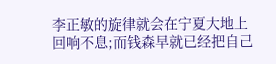李正敏的旋律就会在宁夏大地上回响不息;而钱森早就已经把自己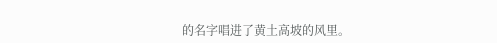的名字唱进了黄土高坡的风里。